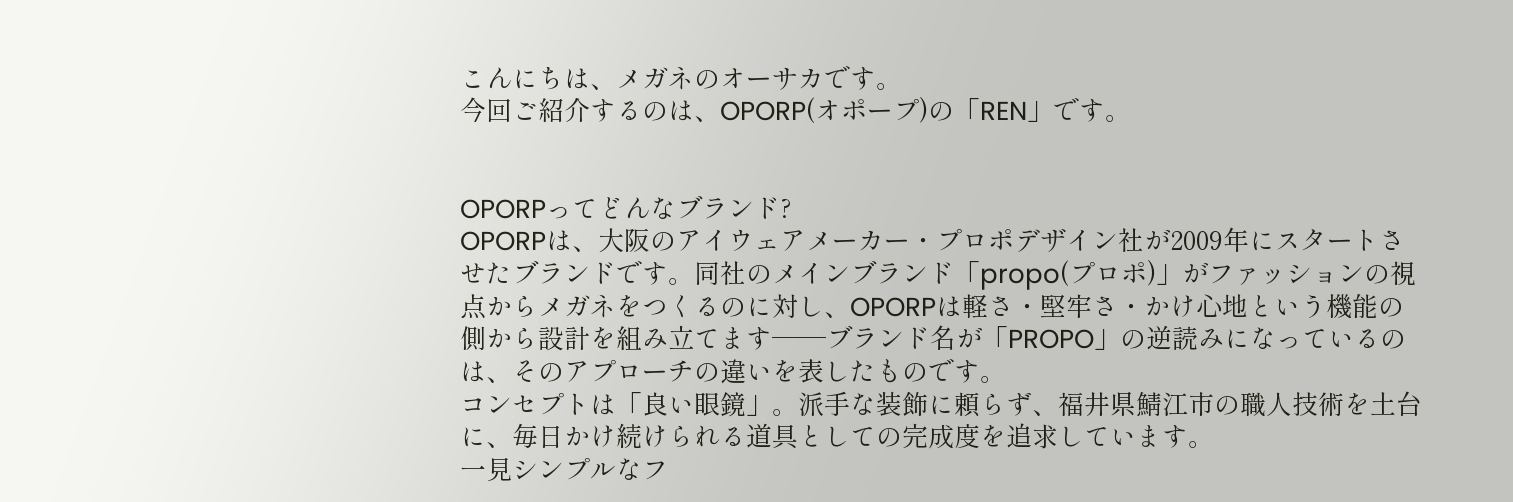こんにちは、メガネのオーサカです。
今回ご紹介するのは、OPORP(オポープ)の「REN」です。


OPORPってどんなブランド?
OPORPは、大阪のアイウェアメーカー・プロポデザイン社が2009年にスタートさせたブランドです。同社のメインブランド「propo(プロポ)」がファッションの視点からメガネをつくるのに対し、OPORPは軽さ・堅牢さ・かけ心地という機能の側から設計を組み立てます——ブランド名が「PROPO」の逆読みになっているのは、そのアプローチの違いを表したものです。
コンセプトは「良い眼鏡」。派手な装飾に頼らず、福井県鯖江市の職人技術を土台に、毎日かけ続けられる道具としての完成度を追求しています。
一見シンプルなフ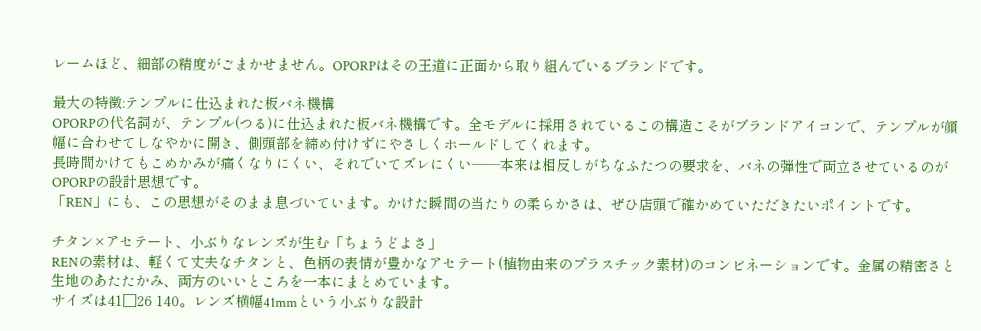レームほど、細部の精度がごまかせません。OPORPはその王道に正面から取り組んでいるブランドです。

最大の特徴:テンプルに仕込まれた板バネ機構
OPORPの代名詞が、テンプル(つる)に仕込まれた板バネ機構です。全モデルに採用されているこの構造こそがブランドアイコンで、テンプルが顔幅に合わせてしなやかに開き、側頭部を締め付けずにやさしくホールドしてくれます。
長時間かけてもこめかみが痛くなりにくい、それでいてズレにくい——本来は相反しがちなふたつの要求を、バネの弾性で両立させているのがOPORPの設計思想です。
「REN」にも、この思想がそのまま息づいています。かけた瞬間の当たりの柔らかさは、ぜひ店頭で確かめていただきたいポイントです。

チタン×アセテート、小ぶりなレンズが生む「ちょうどよさ」
RENの素材は、軽くて丈夫なチタンと、色柄の表情が豊かなアセテート(植物由来のプラスチック素材)のコンビネーションです。金属の精密さと生地のあたたかみ、両方のいいところを一本にまとめています。
サイズは41□26 140。レンズ横幅41mmという小ぶりな設計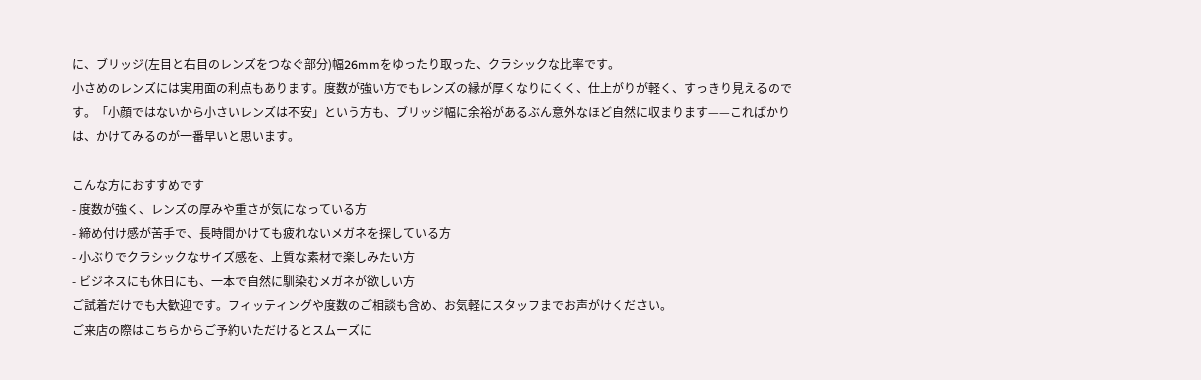に、ブリッジ(左目と右目のレンズをつなぐ部分)幅26mmをゆったり取った、クラシックな比率です。
小さめのレンズには実用面の利点もあります。度数が強い方でもレンズの縁が厚くなりにくく、仕上がりが軽く、すっきり見えるのです。「小顔ではないから小さいレンズは不安」という方も、ブリッジ幅に余裕があるぶん意外なほど自然に収まります——こればかりは、かけてみるのが一番早いと思います。

こんな方におすすめです
- 度数が強く、レンズの厚みや重さが気になっている方
- 締め付け感が苦手で、長時間かけても疲れないメガネを探している方
- 小ぶりでクラシックなサイズ感を、上質な素材で楽しみたい方
- ビジネスにも休日にも、一本で自然に馴染むメガネが欲しい方
ご試着だけでも大歓迎です。フィッティングや度数のご相談も含め、お気軽にスタッフまでお声がけください。
ご来店の際はこちらからご予約いただけるとスムーズに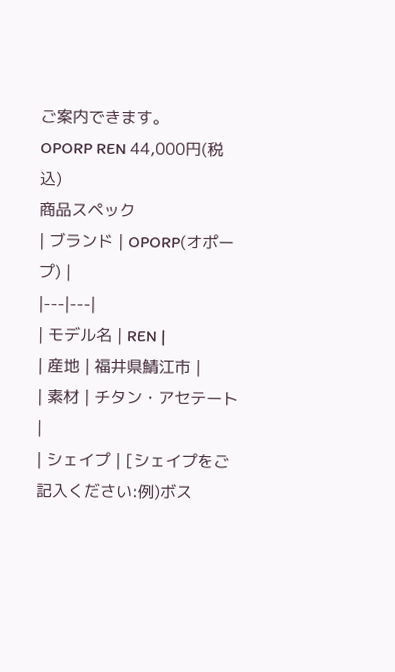ご案内できます。
OPORP REN 44,000円(税込)
商品スペック
| ブランド | OPORP(オポープ) |
|---|---|
| モデル名 | REN |
| 産地 | 福井県鯖江市 |
| 素材 | チタン・アセテート |
| シェイプ | [シェイプをご記入ください:例)ボス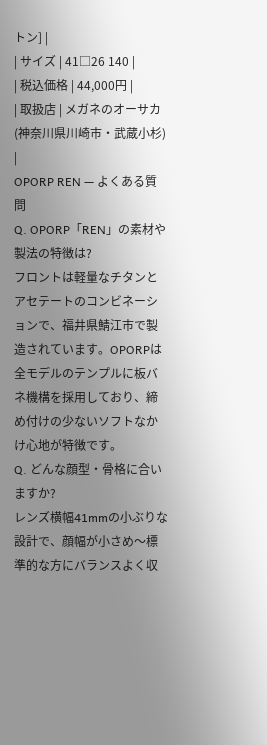トン] |
| サイズ | 41□26 140 |
| 税込価格 | 44,000円 |
| 取扱店 | メガネのオーサカ(神奈川県川崎市・武蔵小杉) |
OPORP REN — よくある質問
Q. OPORP「REN」の素材や製法の特徴は?
フロントは軽量なチタンとアセテートのコンビネーションで、福井県鯖江市で製造されています。OPORPは全モデルのテンプルに板バネ機構を採用しており、締め付けの少ないソフトなかけ心地が特徴です。
Q. どんな顔型・骨格に合いますか?
レンズ横幅41mmの小ぶりな設計で、顔幅が小さめ〜標準的な方にバランスよく収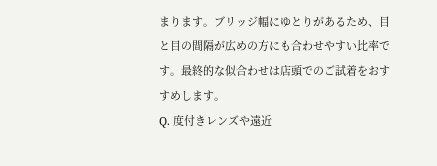まります。ブリッジ幅にゆとりがあるため、目と目の間隔が広めの方にも合わせやすい比率です。最終的な似合わせは店頭でのご試着をおすすめします。
Q. 度付きレンズや遠近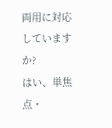両用に対応していますか?
はい、単焦点・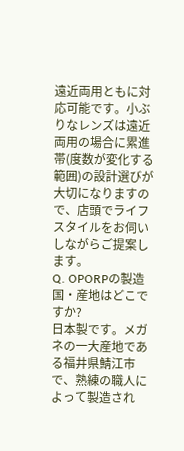遠近両用ともに対応可能です。小ぶりなレンズは遠近両用の場合に累進帯(度数が変化する範囲)の設計選びが大切になりますので、店頭でライフスタイルをお伺いしながらご提案します。
Q. OPORPの製造国・産地はどこですか?
日本製です。メガネの一大産地である福井県鯖江市で、熟練の職人によって製造され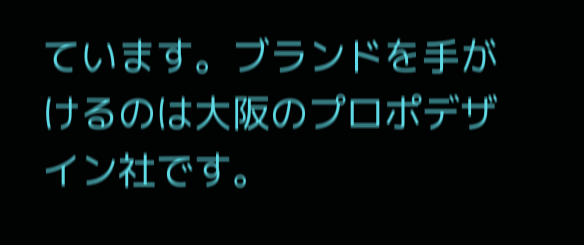ています。ブランドを手がけるのは大阪のプロポデザイン社です。